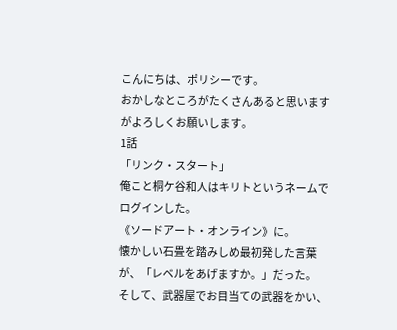こんにちは、ポリシーです。
おかしなところがたくさんあると思いますがよろしくお願いします。
1話
「リンク・スタート」
俺こと桐ケ谷和人はキリトというネームでログインした。
《ソードアート・オンライン》に。
懐かしい石畳を踏みしめ最初発した言葉が、「レベルをあげますか。」だった。
そして、武器屋でお目当ての武器をかい、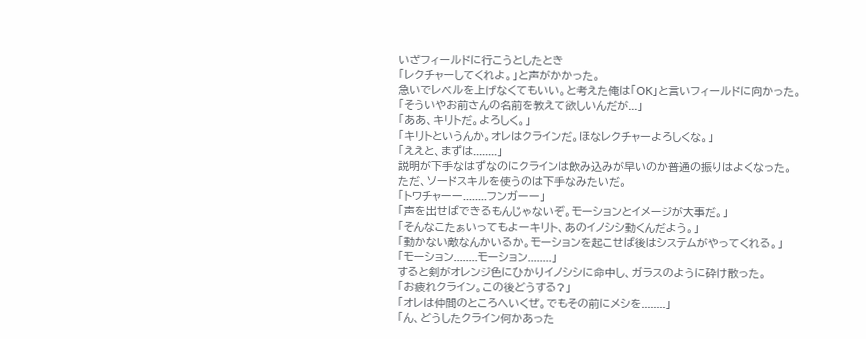いざフィールドに行こうとしたとき
「レクチャーしてくれよ。」と声がかかった。
急いでレベルを上げなくてもいい。と考えた俺は「OK」と言いフィールドに向かった。
「そういやお前さんの名前を教えて欲しいんだが...」
「ああ、キリトだ。よろしく。」
「キリトというんか。オレはクラインだ。ほなレクチャーよろしくな。」
「ええと、まずは........」
説明が下手なはずなのにクラインは飲み込みが早いのか普通の振りはよくなった。
ただ、ソードスキルを使うのは下手なみたいだ。
「トワチャーー........フンガーー」
「声を出せばできるもんじゃないぞ。モーションとイメージが大事だ。」
「そんなこたぁいってもよーキリト、あのイノシシ動くんだよう。」
「動かない敵なんかいるか。モーションを起こせば後はシステムがやってくれる。」
「モーション........モーション........」
すると剣がオレンジ色にひかりイノシシに命中し、ガラスのように砕け散った。
「お疲れクライン。この後どうする?」
「オレは仲間のところへいくぜ。でもその前にメシを........」
「ん、どうしたクライン何かあった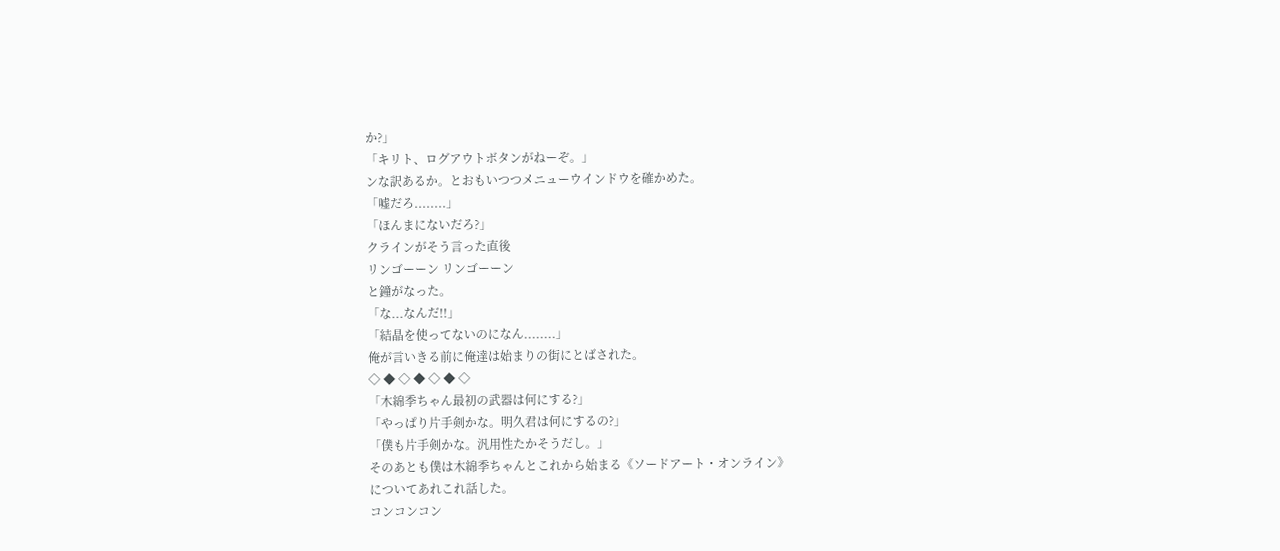か?」
「キリト、ログアウトボタンがねーぞ。」
ンな訳あるか。とおもいつつメニューウインドウを確かめた。
「嘘だろ........」
「ほんまにないだろ?」
クラインがそう言った直後
リンゴーーン リンゴーーン
と鐘がなった。
「な...なんだ!!」
「結晶を使ってないのになん........」
俺が言いきる前に俺達は始まりの街にとばされた。
◇ ◆ ◇ ◆ ◇ ◆ ◇
「木綿季ちゃん最初の武器は何にする?」
「やっぱり片手剣かな。明久君は何にするの?」
「僕も片手剣かな。汎用性たかそうだし。」
そのあとも僕は木綿季ちゃんとこれから始まる《ソードアート・オンライン》
についてあれこれ話した。
コンコンコン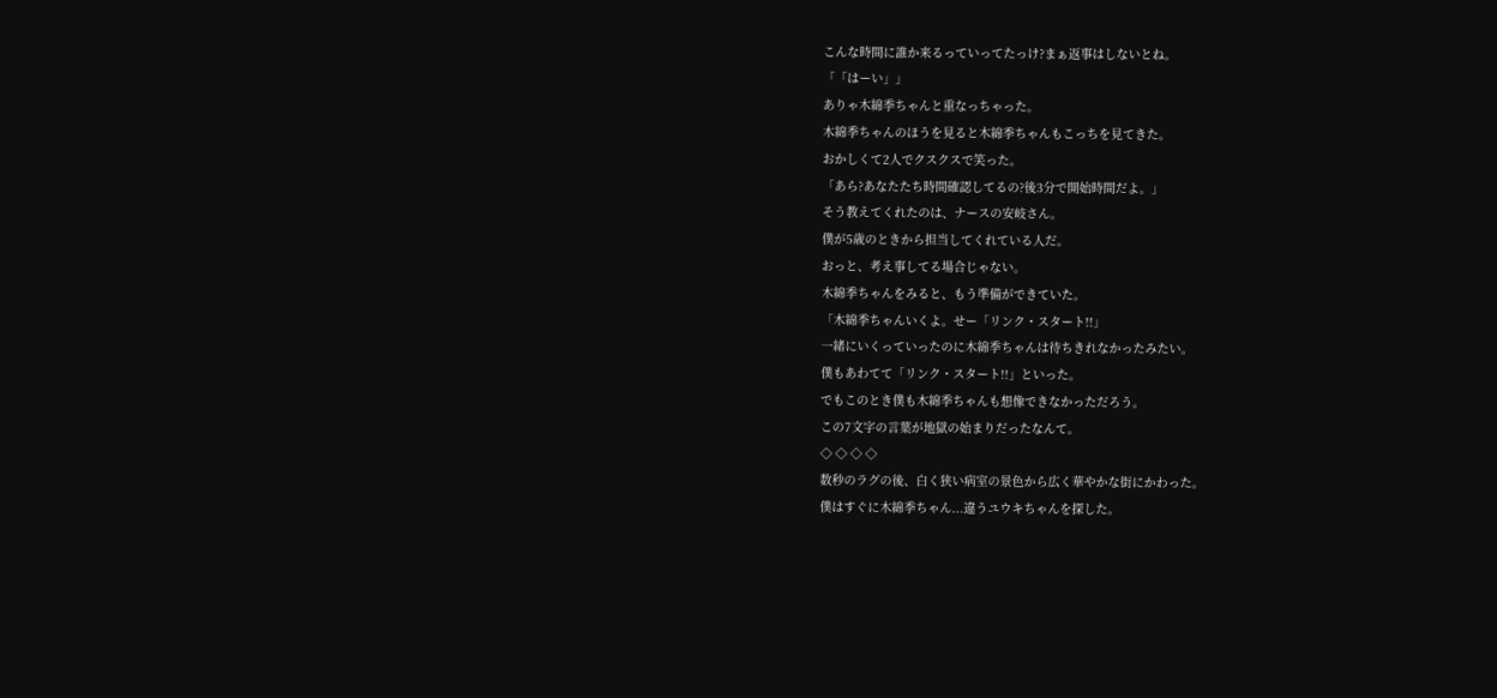こんな時間に誰か来るっていってたっけ?まぁ返事はしないとね。
「「はーい」」
ありゃ木綿季ちゃんと重なっちゃった。
木綿季ちゃんのほうを見ると木綿季ちゃんもこっちを見てきた。
おかしくて2人でクスクスで笑った。
「あら?あなたたち時間確認してるの?後3分で開始時間だよ。」
そう教えてくれたのは、ナースの安岐さん。
僕が5歳のときから担当してくれている人だ。
おっと、考え事してる場合じゃない。
木綿季ちゃんをみると、もう準備ができていた。
「木綿季ちゃんいくよ。せー「リンク・スタート!!」
一緒にいくっていったのに木綿季ちゃんは待ちきれなかったみたい。
僕もあわてて「リンク・スタート!!」といった。
でもこのとき僕も木綿季ちゃんも想像できなかっただろう。
この7文字の言葉が地獄の始まりだったなんて。
◇ ◇ ◇ ◇
数秒のラグの後、白く狭い病室の景色から広く華やかな街にかわった。
僕はすぐに木綿季ちゃん...違うユウキちゃんを探した。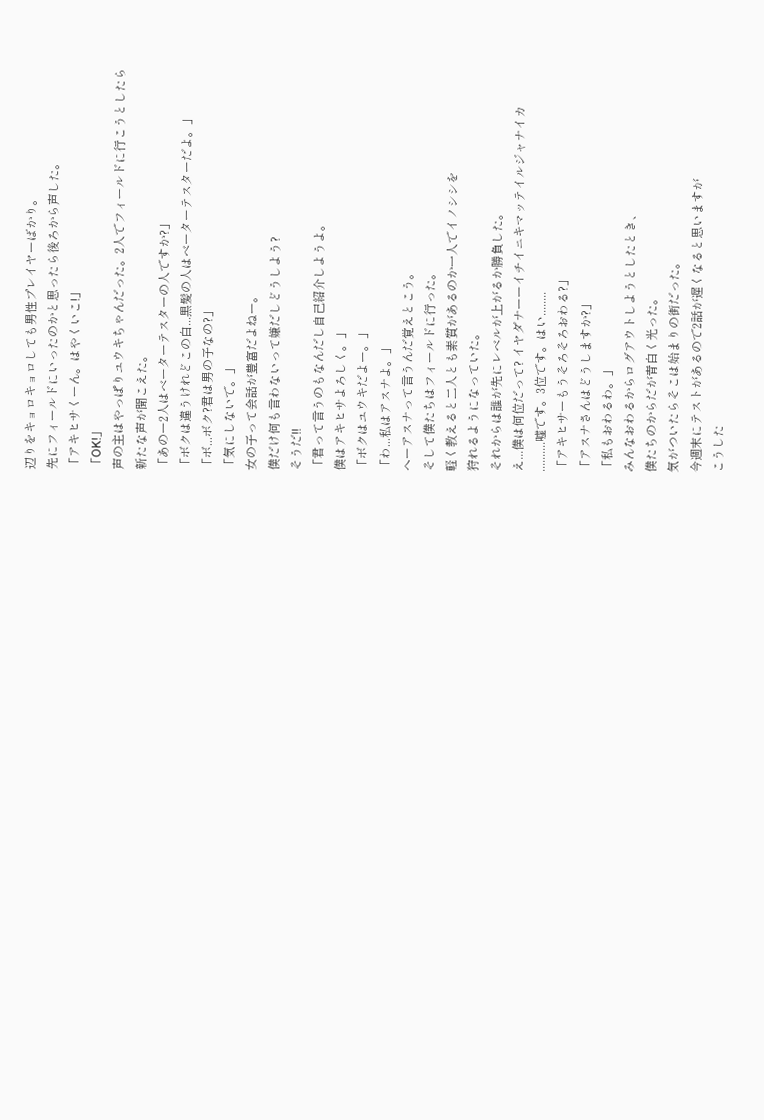辺りをキョロキョロしても男性プレイヤーばかり。
先にフィールドにいったのかと思ったら後ろから声した。
「アキヒサくーん。はやくいこ!」
「OK!」
声の主はやっぱりユウキちゃんだった。2人でフィールドに行こうとしたら
新たな声が聞こえた。
「あのー2人はベーターテスターの人ですか?」
「ボクは違うけれどこの白...黒髪の人はベーターテスターだよ。」
「ボ...ボク?君は男の子なの?」
「気にしないで。」
女の子って会話が豊富だよねー。
僕だけ何も言わないって嫌だしどうしよう?
そうだ!!
「君って言うのもなんだし自己紹介しようよ。
僕はアキヒサよろしく。」
「ボクはユウキだよー。」
「わ...私はアスナよ。」
へーアスナって言うんだ覚えとこう。
そして僕たちはフィールドに行った。
軽く教えると二人とも素質があるのか一人でイノシシを
狩れるようになっていた。
それからは誰が先にレベルが上がるか勝負した。
え...僕は何位だって? イヤダナーーイチイニキマッテイルジャナイカ
..........嘘です。3位です。はい........
「アキヒサーもうそろそろおわる?」
「アスナさんはどうしますか?」
「私もおわるわ。」
みんなおわるからログアウトしようとしたとき、
僕たちのからだが青白く光った。
気がついたらそこは始まりの街だった。
今週末にテストがあるので2話が遅くなると思いますが
こうした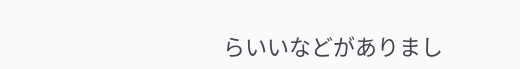らいいなどがありまし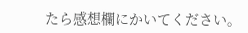たら感想欄にかいてください。